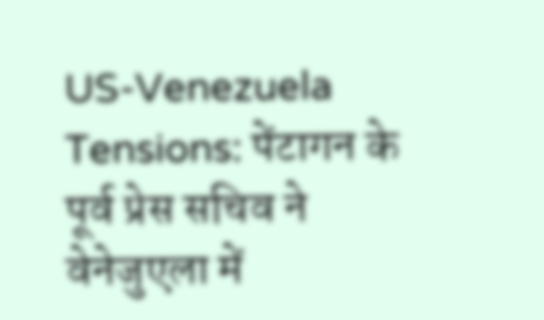US-Venezuela Tensions: पेंटागन के पूर्व प्रेस सचिव ने वेनेजुएला में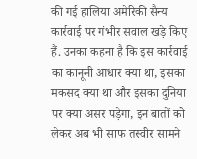की गई हालिया अमेरिकी सैन्य कार्रवाई पर गंभीर सवाल खड़े किए हैं. उनका कहना है कि इस कार्रवाई का कानूनी आधार क्या था, इसका मकसद क्या था और इसका दुनिया पर क्या असर पड़ेगा, इन बातों को लेकर अब भी साफ तस्वीर सामने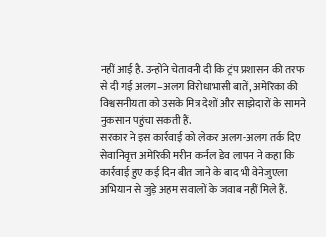नहीं आई है. उन्होंने चेतावनी दी कि ट्रंप प्रशासन की तरफ से दी गई अलग–अलग विरोधाभासी बातें, अमेरिका की विश्वसनीयता को उसके मित्र देशों और साझेदारों के सामने नुकसान पहुंचा सकती हैं.
सरकार ने इस कार्रवाई को लेकर अलग-अलग तर्क दिए
सेवानिवृत्त अमेरिकी मरीन कर्नल डेव लापन ने कहा कि कार्रवाई हुए कई दिन बीत जाने के बाद भी वेनेजुएला अभियान से जुड़े अहम सवालों के जवाब नहीं मिले हैं.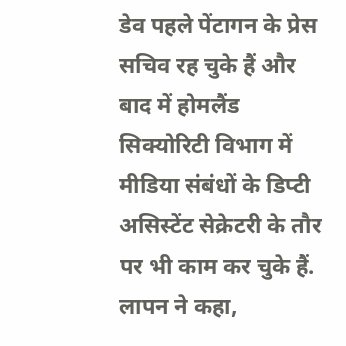डेव पहले पेंटागन के प्रेस सचिव रह चुके हैं और बाद में होमलैंड सिक्योरिटी विभाग में मीडिया संबंधों के डिप्टी असिस्टेंट सेक्रेटरी के तौर पर भी काम कर चुके हैं. लापन ने कहा,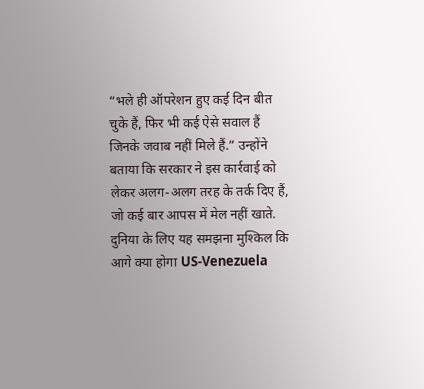“भले ही ऑपरेशन हुए कई दिन बीत चुके हैं, फिर भी कई ऐसे सवाल हैं जिनके जवाब नहीं मिले हैं.” उन्होंने बताया कि सरकार ने इस कार्रवाई को लेकर अलग-अलग तरह के तर्क दिए हैं, जो कई बार आपस में मेल नहीं खाते.
दुनिया के लिए यह समझना मुश्किल कि आगे क्या होगा US-Venezuela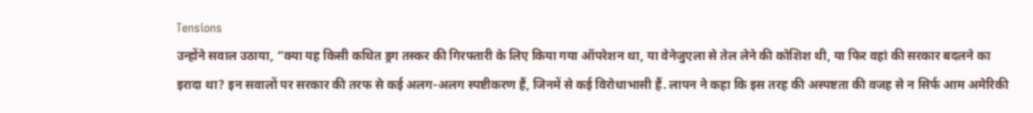Tensions
उन्होंने सवाल उठाया, “क्या यह किसी कथित ड्रग तस्कर की गिरफ्तारी के लिए किया गया ऑपरेशन था, या वेनेजुएला से तेल लेने की कोशिश थी, या फिर वहां की सरकार बदलने का इरादा था? इन सवालों पर सरकार की तरफ से कई अलग-अलग स्पष्टीकरण हैं, जिनमें से कई विरोधाभासी हैं. लापन ने कहा कि इस तरह की अस्पष्टता की वजह से न सिर्फ आम अमेरिकी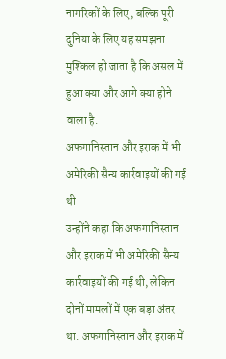नागरिकों के लिए, बल्कि पूरी दुनिया के लिए यह समझना मुश्किल हो जाता है कि असल में हुआ क्या और आगे क्या होने वाला है.
अफगानिस्तान और इराक में भी अमेरिकी सैन्य कार्रवाइयों की गई थी
उन्होंने कहा कि अफगानिस्तान और इराक में भी अमेरिकी सैन्य कार्रवाइयों की गई थी, लेकिन दोनों मामलों में एक बड़ा अंतर था. अफगानिस्तान और इराक में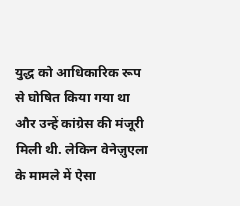युद्ध को आधिकारिक रूप से घोषित किया गया था और उन्हें कांग्रेस की मंजूरी मिली थी. लेकिन वेनेज़ुएला के मामले में ऐसा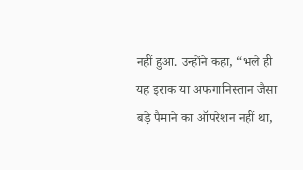नहीं हुआ. उन्होंने कहा, “भले ही यह इराक या अफगानिस्तान जैसा बड़े पैमाने का ऑपरेशन नहीं था,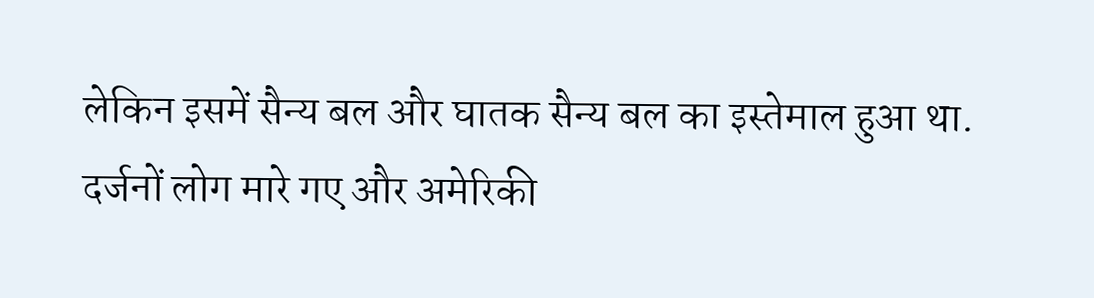लेकिन इसमें सैन्य बल और घातक सैन्य बल का इस्तेमाल हुआ था. दर्जनों लोग मारे गए और अमेरिकी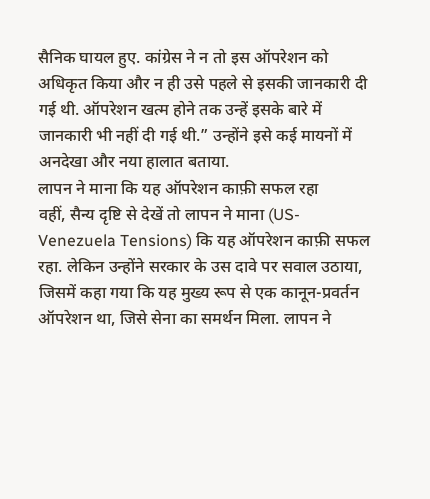सैनिक घायल हुए. कांग्रेस ने न तो इस ऑपरेशन को अधिकृत किया और न ही उसे पहले से इसकी जानकारी दी गई थी. ऑपरेशन खत्म होने तक उन्हें इसके बारे में जानकारी भी नहीं दी गई थी.” उन्होंने इसे कई मायनों में अनदेखा और नया हालात बताया.
लापन ने माना कि यह ऑपरेशन काफ़ी सफल रहा
वहीं, सैन्य दृष्टि से देखें तो लापन ने माना (US-Venezuela Tensions) कि यह ऑपरेशन काफ़ी सफल रहा. लेकिन उन्होंने सरकार के उस दावे पर सवाल उठाया, जिसमें कहा गया कि यह मुख्य रूप से एक कानून-प्रवर्तन ऑपरेशन था, जिसे सेना का समर्थन मिला. लापन ने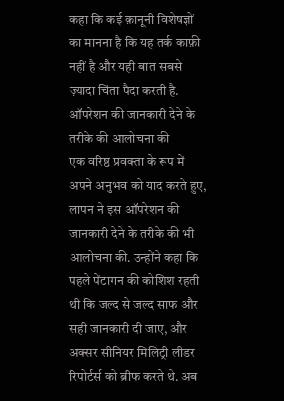कहा कि कई क़ानूनी विशेषज्ञों का मानना है कि यह तर्क काफ़ी नहीं है और यही बात सबसे ज़्यादा चिंता पैदा करती है.
ऑपरेशन की जानकारी देने के तरीके की आलोचना की
एक वरिष्ठ प्रवक्ता के रूप में अपने अनुभव को याद करते हुए, लापन ने इस ऑपरेशन की जानकारी देने के तरीके की भी आलोचना की. उन्होंने कहा कि पहले पेंटागन की कोशिश रहती थी कि जल्द से जल्द साफ और सही जानकारी दी जाए, और अक्सर सीनियर मिलिट्री लीडर रिपोर्टर्स को ब्रीफ करते थे. अब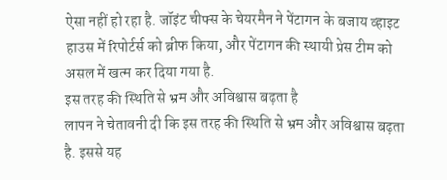ऐसा नहीं हो रहा है. जॉइंट चीफ्स के चेयरमैन ने पेंटागन के बजाय व्हाइट हाउस में रिपोर्टर्स को ब्रीफ किया, और पेंटागन की स्थायी प्रेस टीम को असल में खत्म कर दिया गया है.
इस तरह की स्थिति से भ्रम और अविश्वास बढ़ता है
लापन ने चेतावनी दी कि इस तरह की स्थिति से भ्रम और अविश्वास बढ़ता है. इससे यह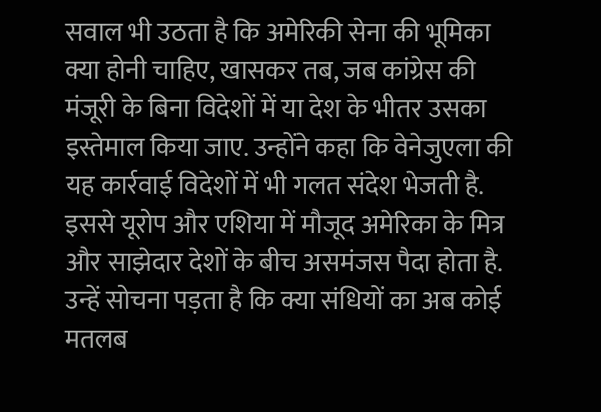सवाल भी उठता है कि अमेरिकी सेना की भूमिका क्या होनी चाहिए, खासकर तब, जब कांग्रेस की मंजूरी के बिना विदेशों में या देश के भीतर उसका इस्तेमाल किया जाए. उन्होंने कहा कि वेनेजुएला की यह कार्रवाई विदेशों में भी गलत संदेश भेजती है. इससे यूरोप और एशिया में मौजूद अमेरिका के मित्र और साझेदार देशों के बीच असमंजस पैदा होता है. उन्हें सोचना पड़ता है कि क्या संधियों का अब कोई मतलब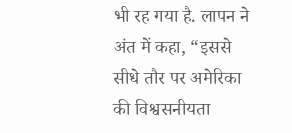भी रह गया है. लापन ने अंत में कहा, “इससे सीधे तौर पर अमेरिका की विश्वसनीयता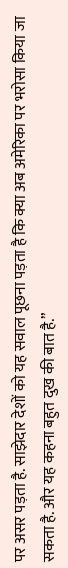पर असर पड़ता है. साझेदार देशों को यह सवाल पूछना पड़ता है कि क्या अब अमेरिका पर भरोसा किया जा सकता है. और यह कहना बहुत दुख की बात है.”